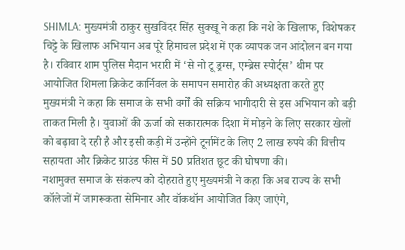SHIMLA: मुख्यमंत्री ठाकुर सुखविंदर सिंह सुक्खू ने कहा कि नशे के खिलाफ, विशेषकर चिट्टे के खिलाफ अभियान अब पूरे हिमाचल प्रदेश में एक व्यापक जन आंदोलन बन गया है। रविवार शाम पुलिस मैदान भरारी में ‘से नो टू ड्रग्स, एम्ब्रेस स्पोर्ट्स’ थीम पर आयोजित शिमला क्रिकेट कार्निवल के समापन समारोह की अध्यक्षता करते हुए मुख्यमंत्री ने कहा कि समाज के सभी वर्गों की सक्रिय भागीदारी से इस अभियान को बड़ी ताकत मिली है। युवाओं की ऊर्जा को सकारात्मक दिशा में मोड़ने के लिए सरकार खेलों को बढ़ावा दे रही है और इसी कड़ी में उन्होंने टूर्नामेंट के लिए 2 लाख रुपये की वित्तीय सहायता और क्रिकेट ग्राउंड फीस में 50 प्रतिशत छूट की घोषणा की।
नशामुक्त समाज के संकल्प को दोहराते हुए मुख्यमंत्री ने कहा कि अब राज्य के सभी कॉलेजों में जागरूकता सेमिनार और वॉकथॉन आयोजित किए जाएंगे,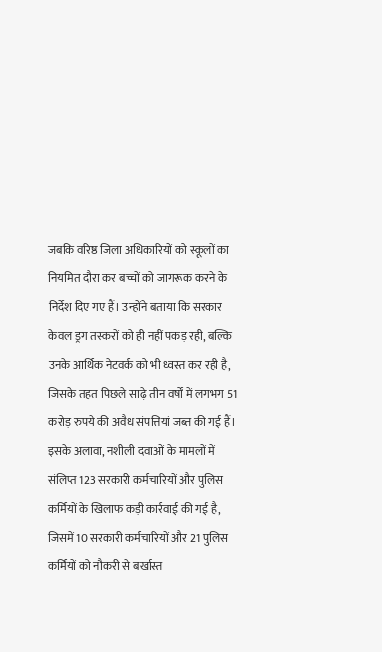जबकि वरिष्ठ जिला अधिकारियों को स्कूलों का नियमित दौरा कर बच्चों को जागरूक करने के निर्देश दिए गए हैं। उन्होंने बताया कि सरकार केवल ड्रग तस्करों को ही नहीं पकड़ रही, बल्कि उनके आर्थिक नेटवर्क को भी ध्वस्त कर रही है, जिसके तहत पिछले साढ़े तीन वर्षों में लगभग 51 करोड़ रुपये की अवैध संपत्तियां जब्त की गई हैं। इसके अलावा, नशीली दवाओं के मामलों में संलिप्त 123 सरकारी कर्मचारियों और पुलिस कर्मियों के खिलाफ कड़ी कार्रवाई की गई है, जिसमें 10 सरकारी कर्मचारियों और 21 पुलिस कर्मियों को नौकरी से बर्खास्त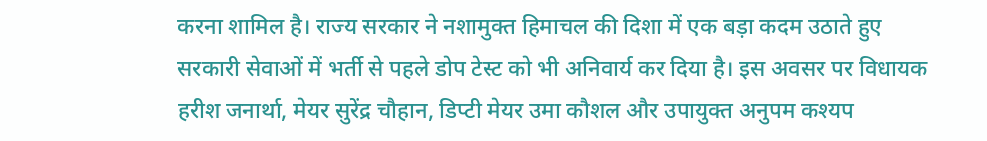करना शामिल है। राज्य सरकार ने नशामुक्त हिमाचल की दिशा में एक बड़ा कदम उठाते हुए सरकारी सेवाओं में भर्ती से पहले डोप टेस्ट को भी अनिवार्य कर दिया है। इस अवसर पर विधायक हरीश जनार्था, मेयर सुरेंद्र चौहान, डिप्टी मेयर उमा कौशल और उपायुक्त अनुपम कश्यप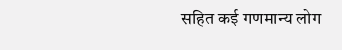सहित कई गणमान्य लोग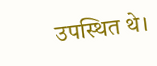उपस्थित थे।